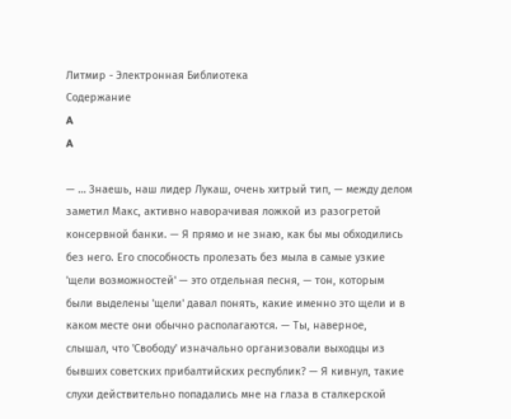Литмир - Электронная Библиотека
Содержание
A
A

— … Знаешь, наш лидер Лукаш, очень хитрый тип, — между делом заметил Макс, активно наворачивая ложкой из разогретой консервной банки. — Я прямо и не знаю, как бы мы обходились без него. Его способность пролезать без мыла в самые узкие 'щели возможностей' — это отдельная песня, — тон, которым были выделены 'щели' давал понять, какие именно это щели и в каком месте они обычно располагаются. — Ты, наверное, слышал, что 'Свободу' изначально организовали выходцы из бывших советских прибалтийских республик? — Я кивнул, такие слухи действительно попадались мне на глаза в сталкерской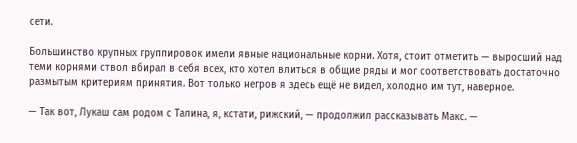сети.

Большинство крупных группировок имели явные национальные корни. Хотя, стоит отметить — выросший над теми корнями ствол вбирал в себя всех, кто хотел влиться в общие ряды и мог соответствовать достаточно размытым критериям принятия. Вот только негров я здесь ещё не видел, холодно им тут, наверное.

— Так вот, Лукаш сам родом с Талина, я, кстати, рижский, — продолжил рассказывать Макс. —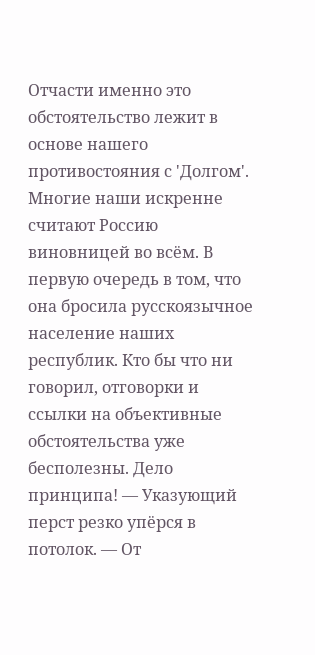Отчасти именно это обстоятельство лежит в основе нашего противостояния с 'Долгом'. Многие наши искренне считают Россию виновницей во всём. В первую очередь в том, что она бросила русскоязычное население наших республик. Кто бы что ни говорил, отговорки и ссылки на объективные обстоятельства уже бесполезны. Дело принципа! — Указующий перст резко упёрся в потолок. — От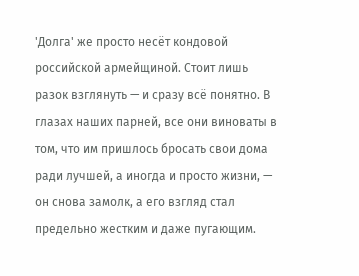'Долга' же просто несёт кондовой российской армейщиной. Стоит лишь разок взглянуть — и сразу всё понятно. В глазах наших парней, все они виноваты в том, что им пришлось бросать свои дома ради лучшей, а иногда и просто жизни, — он снова замолк, а его взгляд стал предельно жестким и даже пугающим.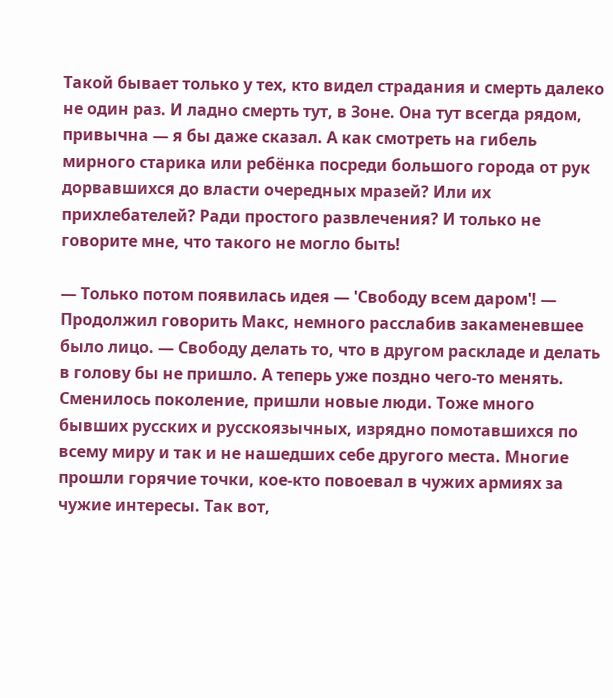Такой бывает только у тех, кто видел страдания и смерть далеко не один раз. И ладно смерть тут, в Зоне. Она тут всегда рядом, привычна — я бы даже сказал. А как смотреть на гибель мирного старика или ребёнка посреди большого города от рук дорвавшихся до власти очередных мразей? Или их прихлебателей? Ради простого развлечения? И только не говорите мне, что такого не могло быть!

— Только потом появилась идея — 'Свободу всем даром'! — Продолжил говорить Макс, немного расслабив закаменевшее было лицо. — Свободу делать то, что в другом раскладе и делать в голову бы не пришло. А теперь уже поздно чего-то менять. Сменилось поколение, пришли новые люди. Тоже много бывших русских и русскоязычных, изрядно помотавшихся по всему миру и так и не нашедших себе другого места. Многие прошли горячие точки, кое-кто повоевал в чужих армиях за чужие интересы. Так вот,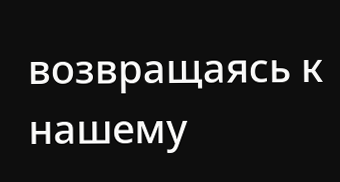возвращаясь к нашему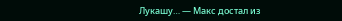Лукашу… — Макс достал из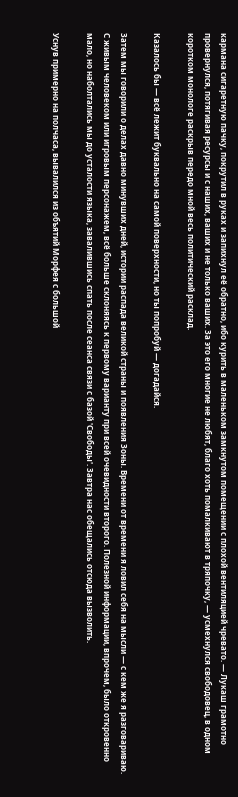кармана сигаретную пачку, покрутил в руках и запихнул её обратно, ибо курить в маленьком замкнутом помещении с плохой вентиляцией чревато. — Лукаш грамотно провернулся, потягивая ресурсы и с наших, ваших и не только ваших. За это его многие не любят, благо хоть помалкивают в тряпочку, — усмехнулся свободовец, в одном коротком монологе раскрыв передо мной весь политический расклад.

Казалось бы — всё лежит буквально на самой поверхности, но ты попробуй — догадайся.

Затем мы говорили о делах давно минувших дней, истории распада великой страны и появления Зоны. Времени от времени я ловил себя на мысли — с кем же я разговариваю. С живым человеком или игровым персонажем, всё больше склоняясь к первому варианту при всей очевидности второго. Полезной информации, впрочем, было откровенно мало, но наболтались мы до усталости языка, завалившись спать после сеанса связи с базой 'Свободы'. Завтра нас обещались отсюда вызволить.

Уснув примерно на полчаса, вывалился из объятий Морфея с большой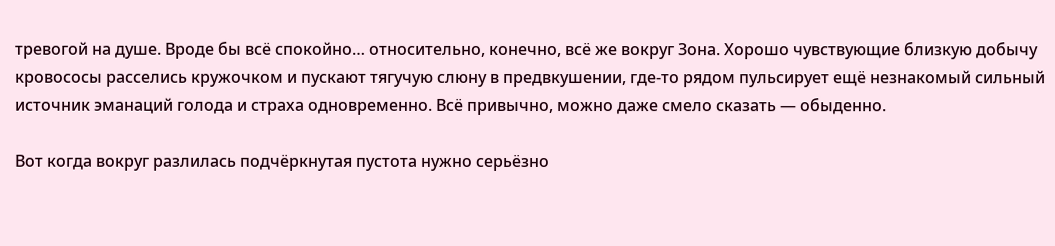тревогой на душе. Вроде бы всё спокойно… относительно, конечно, всё же вокруг Зона. Хорошо чувствующие близкую добычу кровососы расселись кружочком и пускают тягучую слюну в предвкушении, где-то рядом пульсирует ещё незнакомый сильный источник эманаций голода и страха одновременно. Всё привычно, можно даже смело сказать — обыденно.

Вот когда вокруг разлилась подчёркнутая пустота нужно серьёзно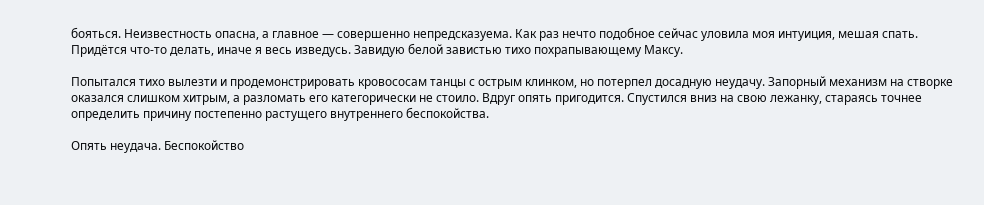бояться. Неизвестность опасна, а главное — совершенно непредсказуема. Как раз нечто подобное сейчас уловила моя интуиция, мешая спать. Придётся что-то делать, иначе я весь изведусь. Завидую белой завистью тихо похрапывающему Максу.

Попытался тихо вылезти и продемонстрировать кровососам танцы с острым клинком, но потерпел досадную неудачу. Запорный механизм на створке оказался слишком хитрым, а разломать его категорически не стоило. Вдруг опять пригодится. Спустился вниз на свою лежанку, стараясь точнее определить причину постепенно растущего внутреннего беспокойства.

Опять неудача. Беспокойство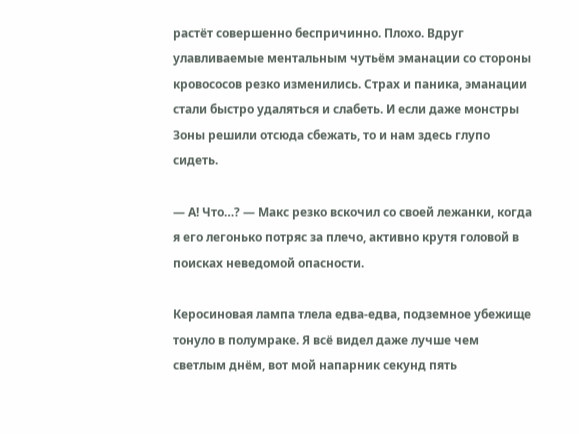растёт совершенно беспричинно. Плохо. Вдруг улавливаемые ментальным чутьём эманации со стороны кровососов резко изменились. Страх и паника, эманации стали быстро удаляться и слабеть. И если даже монстры Зоны решили отсюда сбежать, то и нам здесь глупо сидеть.

— А! Что…? — Макс резко вскочил со своей лежанки, когда я его легонько потряс за плечо, активно крутя головой в поисках неведомой опасности.

Керосиновая лампа тлела едва-едва, подземное убежище тонуло в полумраке. Я всё видел даже лучше чем светлым днём, вот мой напарник секунд пять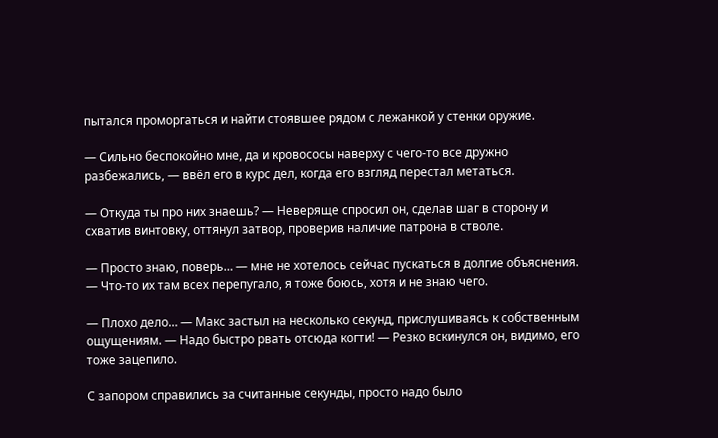пытался проморгаться и найти стоявшее рядом с лежанкой у стенки оружие.

— Сильно беспокойно мне, да и кровососы наверху с чего-то все дружно разбежались, — ввёл его в курс дел, когда его взгляд перестал метаться.

— Откуда ты про них знаешь? — Неверяще спросил он, сделав шаг в сторону и схватив винтовку, оттянул затвор, проверив наличие патрона в стволе.

— Просто знаю, поверь… — мне не хотелось сейчас пускаться в долгие объяснения. — Что-то их там всех перепугало, я тоже боюсь, хотя и не знаю чего.

— Плохо дело… — Макс застыл на несколько секунд, прислушиваясь к собственным ощущениям. — Надо быстро рвать отсюда когти! — Резко вскинулся он, видимо, его тоже зацепило.

С запором справились за считанные секунды, просто надо было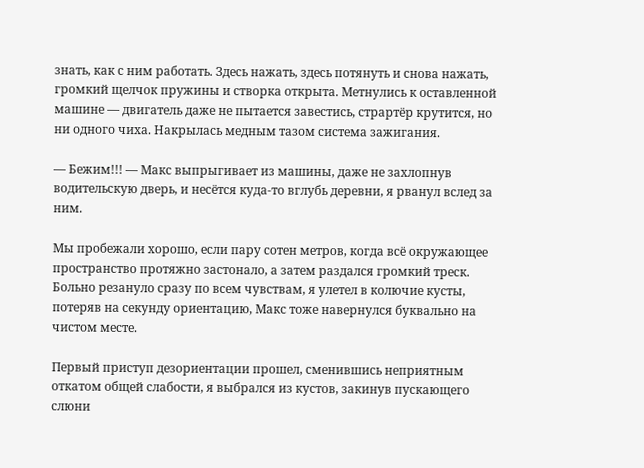знать, как с ним работать. Здесь нажать, здесь потянуть и снова нажать, громкий щелчок пружины и створка открыта. Метнулись к оставленной машине — двигатель даже не пытается завестись, страртёр крутится, но ни одного чиха. Накрылась медным тазом система зажигания.

— Бежим!!! — Макс выпрыгивает из машины, даже не захлопнув водительскую дверь, и несётся куда-то вглубь деревни, я рванул вслед за ним.

Мы пробежали хорошо, если пару сотен метров, когда всё окружающее пространство протяжно застонало, а затем раздался громкий треск. Больно резануло сразу по всем чувствам, я улетел в колючие кусты, потеряв на секунду ориентацию, Макс тоже навернулся буквально на чистом месте.

Первый приступ дезориентации прошел, сменившись неприятным откатом общей слабости, я выбрался из кустов, закинув пускающего слюни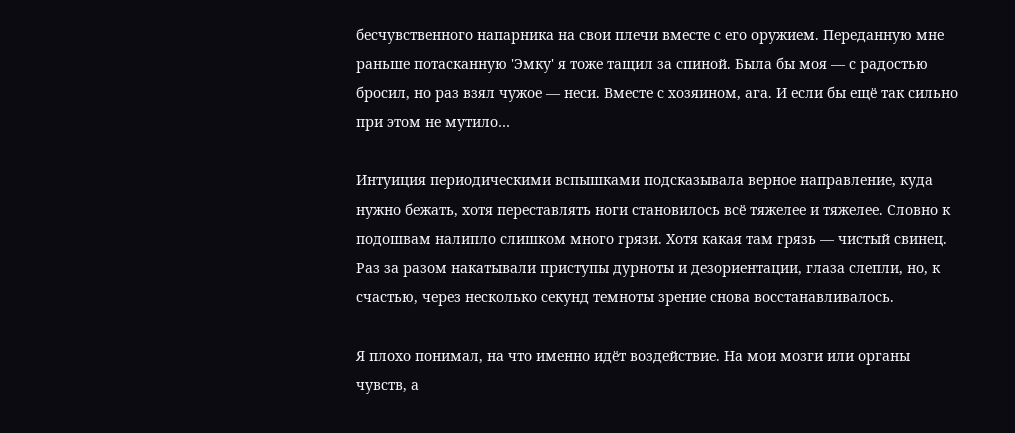бесчувственного напарника на свои плечи вместе с его оружием. Переданную мне раньше потасканную 'Эмку' я тоже тащил за спиной. Была бы моя — с радостью бросил, но раз взял чужое — неси. Вместе с хозяином, ага. И если бы ещё так сильно при этом не мутило…

Интуиция периодическими вспышками подсказывала верное направление, куда нужно бежать, хотя переставлять ноги становилось всё тяжелее и тяжелее. Словно к подошвам налипло слишком много грязи. Хотя какая там грязь — чистый свинец. Раз за разом накатывали приступы дурноты и дезориентации, глаза слепли, но, к счастью, через несколько секунд темноты зрение снова восстанавливалось.

Я плохо понимал, на что именно идёт воздействие. На мои мозги или органы чувств, а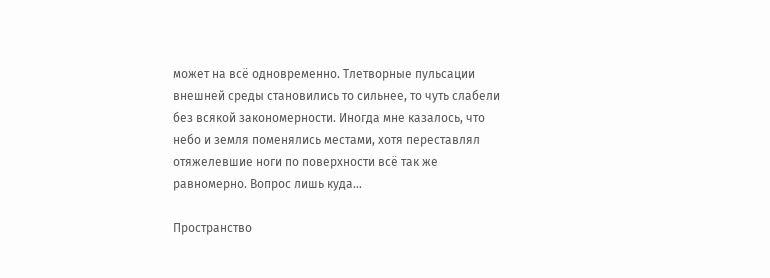может на всё одновременно. Тлетворные пульсации внешней среды становились то сильнее, то чуть слабели без всякой закономерности. Иногда мне казалось, что небо и земля поменялись местами, хотя переставлял отяжелевшие ноги по поверхности всё так же равномерно. Вопрос лишь куда…

Пространство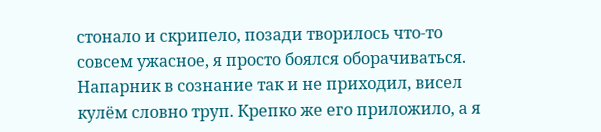стонало и скрипело, позади творилось что-то совсем ужасное, я просто боялся оборачиваться. Напарник в сознание так и не приходил, висел кулём словно труп. Крепко же его приложило, а я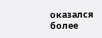оказался более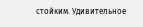стойким. Удивительное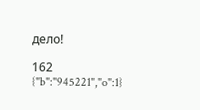дело!

162
{"b":"945221","o":1}